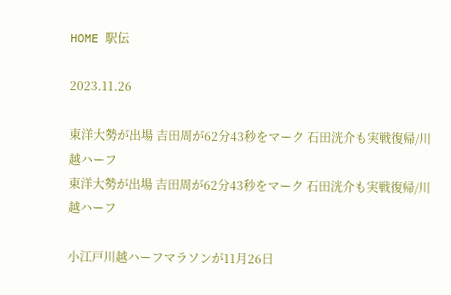HOME 駅伝

2023.11.26

東洋大勢が出場 吉田周が62分43秒をマーク 石田洸介も実戦復帰/川越ハーフ
東洋大勢が出場 吉田周が62分43秒をマーク 石田洸介も実戦復帰/川越ハーフ

小江戸川越ハーフマラソンが11月26日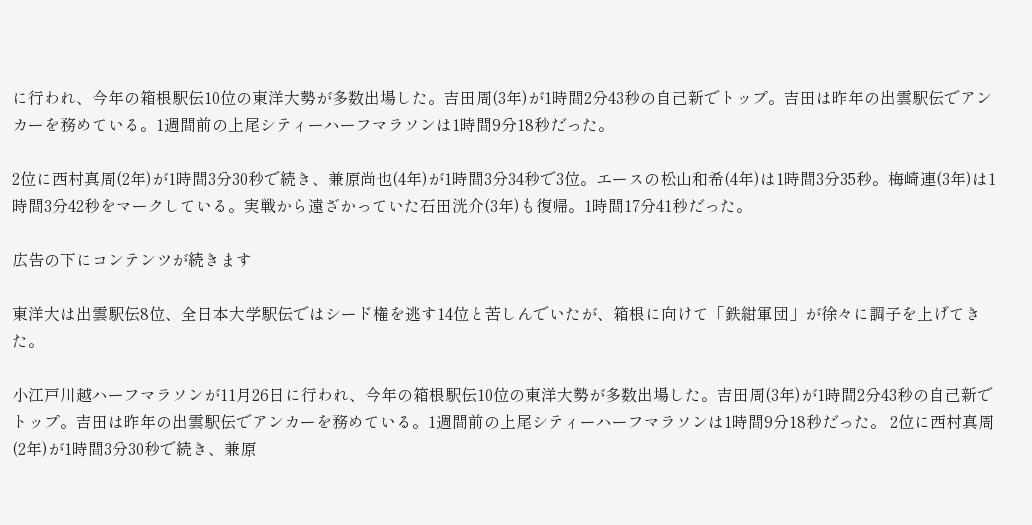に行われ、今年の箱根駅伝10位の東洋大勢が多数出場した。吉田周(3年)が1時間2分43秒の自己新でトップ。吉田は昨年の出雲駅伝でアンカーを務めている。1週間前の上尾シティーハーフマラソンは1時間9分18秒だった。

2位に西村真周(2年)が1時間3分30秒で続き、兼原尚也(4年)が1時間3分34秒で3位。エースの松山和希(4年)は1時間3分35秒。梅崎連(3年)は1時間3分42秒をマークしている。実戦から遠ざかっていた石田洸介(3年)も復帰。1時間17分41秒だった。

広告の下にコンテンツが続きます

東洋大は出雲駅伝8位、全日本大学駅伝ではシード権を逃す14位と苦しんでいたが、箱根に向けて「鉄紺軍団」が徐々に調子を上げてきた。

小江戸川越ハーフマラソンが11月26日に行われ、今年の箱根駅伝10位の東洋大勢が多数出場した。吉田周(3年)が1時間2分43秒の自己新でトップ。吉田は昨年の出雲駅伝でアンカーを務めている。1週間前の上尾シティーハーフマラソンは1時間9分18秒だった。 2位に西村真周(2年)が1時間3分30秒で続き、兼原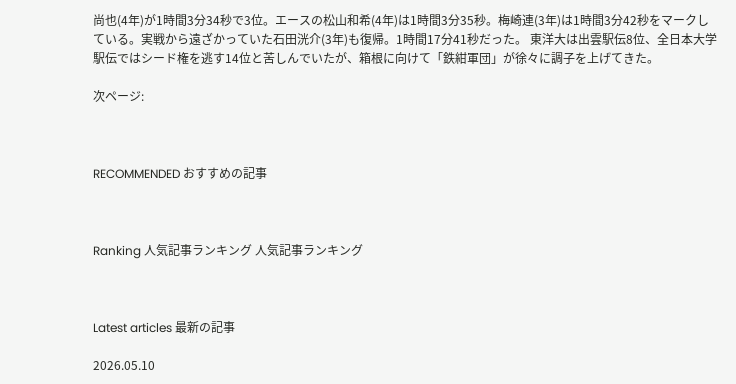尚也(4年)が1時間3分34秒で3位。エースの松山和希(4年)は1時間3分35秒。梅崎連(3年)は1時間3分42秒をマークしている。実戦から遠ざかっていた石田洸介(3年)も復帰。1時間17分41秒だった。 東洋大は出雲駅伝8位、全日本大学駅伝ではシード権を逃す14位と苦しんでいたが、箱根に向けて「鉄紺軍団」が徐々に調子を上げてきた。

次ページ:



RECOMMENDED おすすめの記事



Ranking 人気記事ランキング 人気記事ランキング



Latest articles 最新の記事

2026.05.10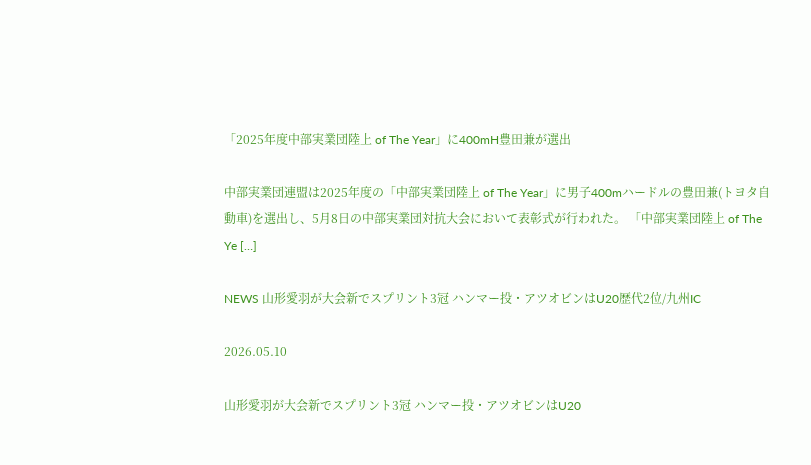「2025年度中部実業団陸上 of The Year」に400mH豊田兼が選出

中部実業団連盟は2025年度の「中部実業団陸上 of The Year」に男子400mハードルの豊田兼(トヨタ自動車)を選出し、5月8日の中部実業団対抗大会において表彰式が行われた。 「中部実業団陸上 of The Ye […]

NEWS 山形愛羽が大会新でスプリント3冠 ハンマー投・アツオビンはU20歴代2位/九州IC

2026.05.10

山形愛羽が大会新でスプリント3冠 ハンマー投・アツオビンはU20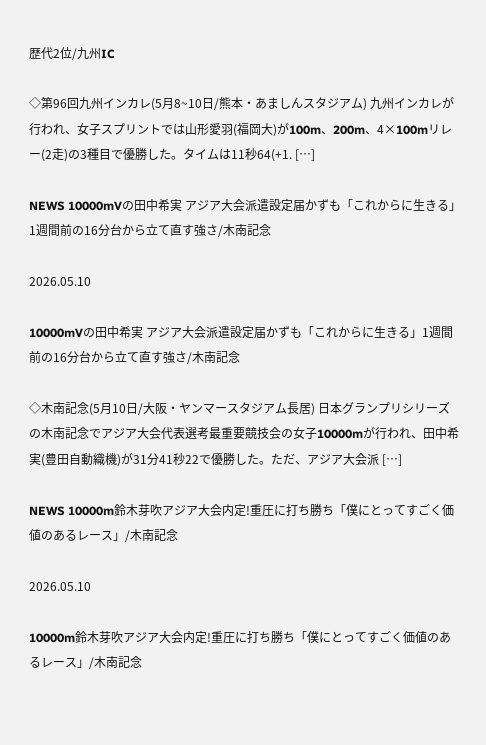歴代2位/九州IC

◇第96回九州インカレ(5月8~10日/熊本・あましんスタジアム) 九州インカレが行われ、女子スプリントでは山形愛羽(福岡大)が100m、200m、4×100mリレー(2走)の3種目で優勝した。タイムは11秒64(+1. […]

NEWS 10000mVの田中希実 アジア大会派遣設定届かずも「これからに生きる」1週間前の16分台から立て直す強さ/木南記念

2026.05.10

10000mVの田中希実 アジア大会派遣設定届かずも「これからに生きる」1週間前の16分台から立て直す強さ/木南記念

◇木南記念(5月10日/大阪・ヤンマースタジアム長居) 日本グランプリシリーズの木南記念でアジア大会代表選考最重要競技会の女子10000mが行われ、田中希実(豊田自動織機)が31分41秒22で優勝した。ただ、アジア大会派 […]

NEWS 10000m鈴木芽吹アジア大会内定!重圧に打ち勝ち「僕にとってすごく価値のあるレース」/木南記念

2026.05.10

10000m鈴木芽吹アジア大会内定!重圧に打ち勝ち「僕にとってすごく価値のあるレース」/木南記念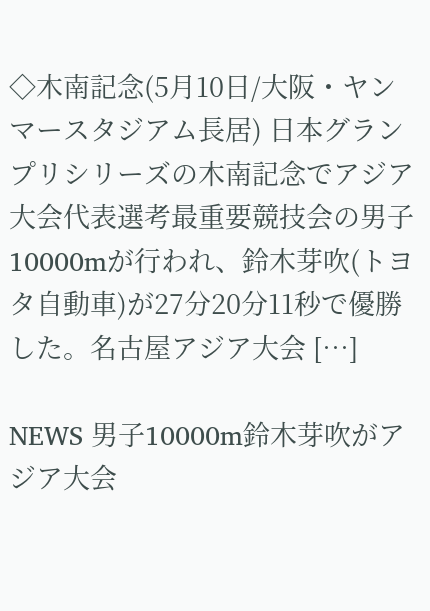◇木南記念(5月10日/大阪・ヤンマースタジアム長居) 日本グランプリシリーズの木南記念でアジア大会代表選考最重要競技会の男子10000mが行われ、鈴木芽吹(トヨタ自動車)が27分20分11秒で優勝した。名古屋アジア大会 […]

NEWS 男子10000m鈴木芽吹がアジア大会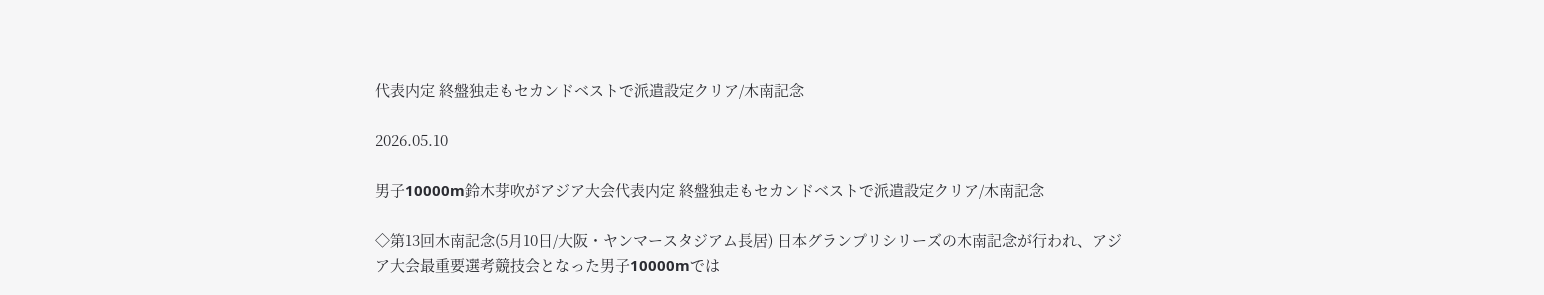代表内定 終盤独走もセカンドベストで派遣設定クリア/木南記念

2026.05.10

男子10000m鈴木芽吹がアジア大会代表内定 終盤独走もセカンドベストで派遣設定クリア/木南記念

◇第13回木南記念(5月10日/大阪・ヤンマースタジアム長居) 日本グランプリシリーズの木南記念が行われ、アジア大会最重要選考競技会となった男子10000mでは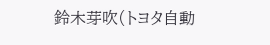鈴木芽吹(トヨタ自動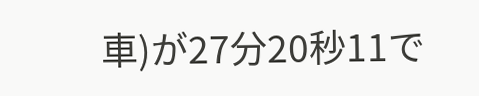車)が27分20秒11で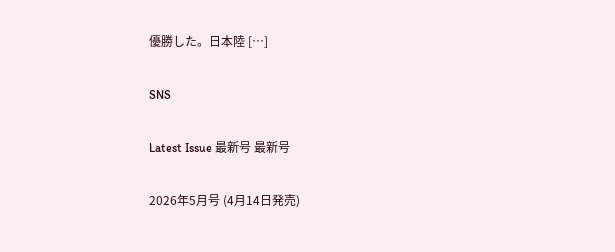優勝した。日本陸 […]

SNS

Latest Issue 最新号 最新号

2026年5月号 (4月14日発売)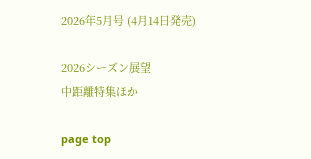2026年5月号 (4月14日発売)

2026シーズン展望
中距離特集ほか

page top